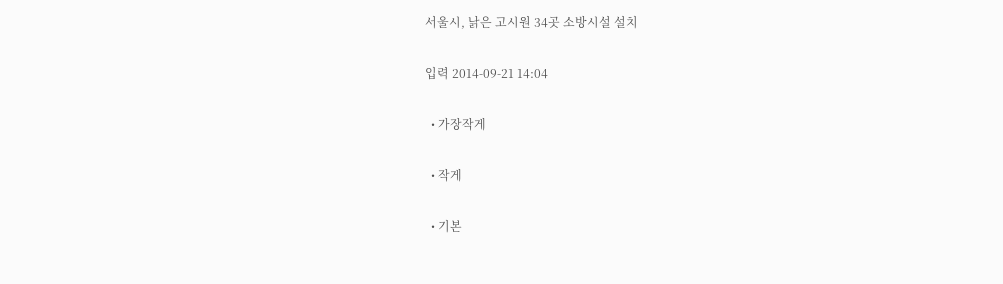서울시, 낡은 고시원 34곳 소방시설 설치

입력 2014-09-21 14:04

  • 가장작게

  • 작게

  • 기본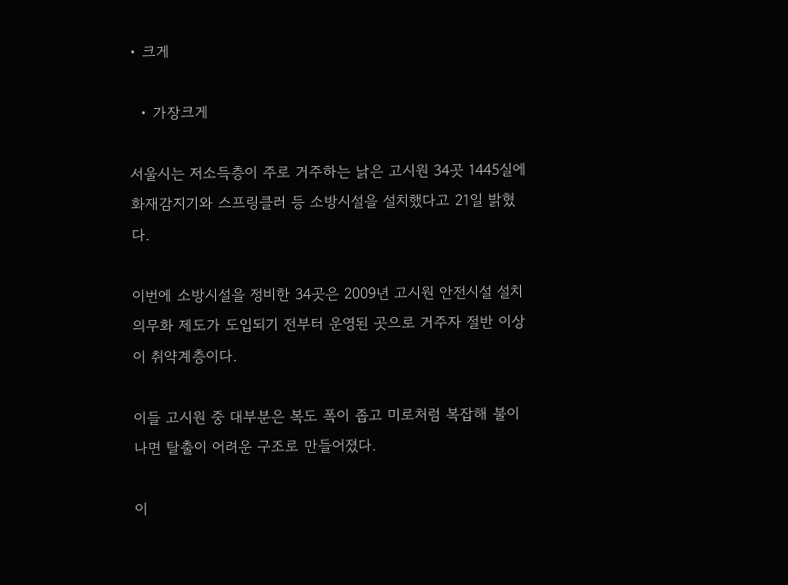• 크게

  • 가장크게

서울시는 저소득층이 주로 거주하는 낡은 고시원 34곳 1445실에 화재감지기와 스프링클러 등 소방시설을 설치했다고 21일 밝혔다.

이번에 소방시설을 정비한 34곳은 2009년 고시원 안전시설 설치 의무화 제도가 도입되기 전부터 운영된 곳으로 거주자 절반 이상이 취약계층이다.

이들 고시원 중 대부분은 복도 폭이 좁고 미로처럼 복잡해 불이 나면 탈출이 어려운 구조로 만들어졌다.

이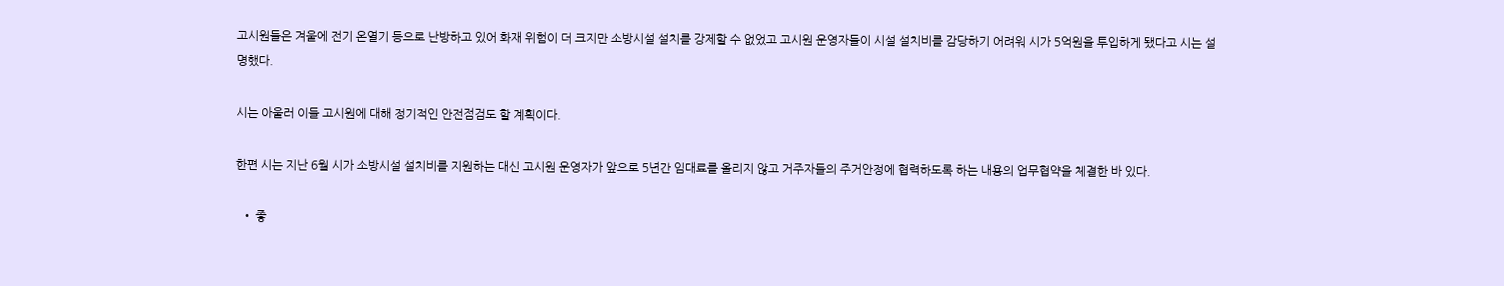고시원들은 겨울에 전기 온열기 등으로 난방하고 있어 화재 위험이 더 크지만 소방시설 설치를 강제할 수 없었고 고시원 운영자들이 시설 설치비를 감당하기 어려워 시가 5억원을 투입하게 됐다고 시는 설명했다.

시는 아울러 이들 고시원에 대해 정기적인 안전점검도 할 계획이다.

한편 시는 지난 6월 시가 소방시설 설치비를 지원하는 대신 고시원 운영자가 앞으로 5년간 임대료를 올리지 않고 거주자들의 주거안정에 협력하도록 하는 내용의 업무협약을 체결한 바 있다.

  • 좋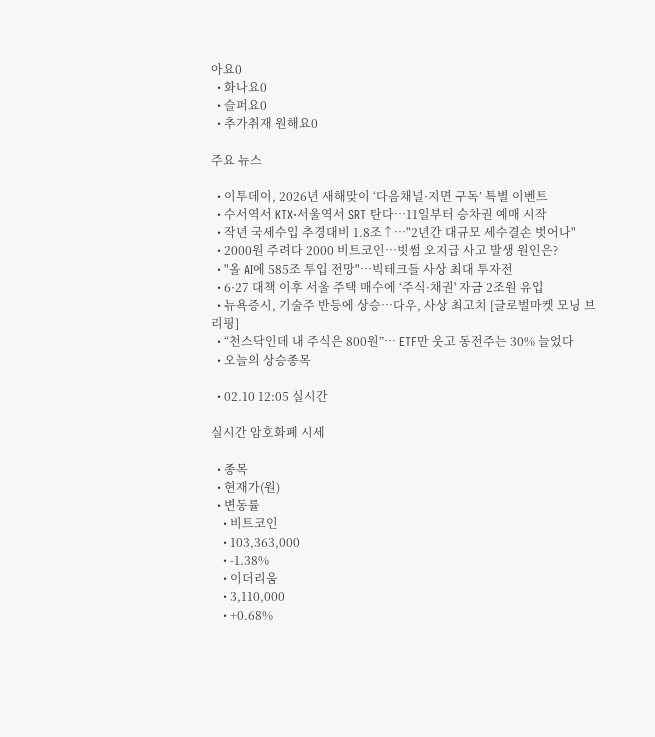아요0
  • 화나요0
  • 슬퍼요0
  • 추가취재 원해요0

주요 뉴스

  • 이투데이, 2026년 새해맞이 ‘다음채널·지면 구독’ 특별 이벤트
  • 수서역서 KTX·서울역서 SRT 탄다…11일부터 승차권 예매 시작
  • 작년 국세수입 추경대비 1.8조↑…"2년간 대규모 세수결손 벗어나"
  • 2000원 주려다 2000 비트코인…빗썸 오지급 사고 발생 원인은?
  • "올 AI에 585조 투입 전망"…빅테크들 사상 최대 투자전
  • 6·27 대책 이후 서울 주택 매수에 ‘주식·채권' 자금 2조원 유입
  • 뉴욕증시, 기술주 반등에 상승…다우, 사상 최고치 [글로벌마켓 모닝 브리핑]
  • “천스닥인데 내 주식은 800원”⋯ ETF만 웃고 동전주는 30% 늘었다
  • 오늘의 상승종목

  • 02.10 12:05 실시간

실시간 암호화폐 시세

  • 종목
  • 현재가(원)
  • 변동률
    • 비트코인
    • 103,363,000
    • -1.38%
    • 이더리움
    • 3,110,000
    • +0.68%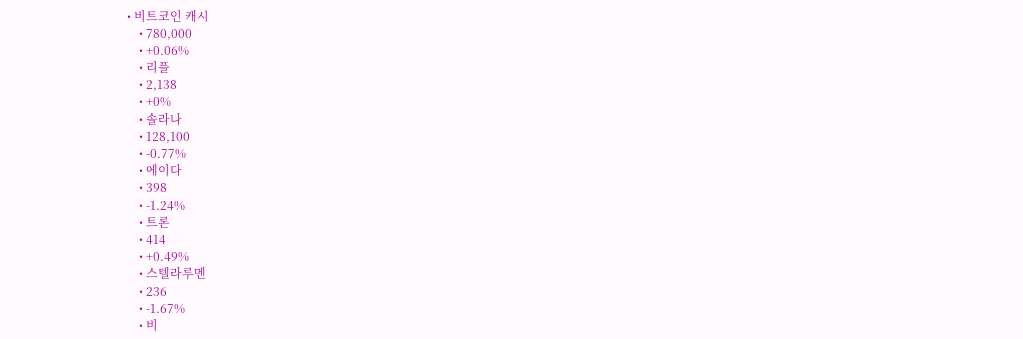• 비트코인 캐시
    • 780,000
    • +0.06%
    • 리플
    • 2,138
    • +0%
    • 솔라나
    • 128,100
    • -0.77%
    • 에이다
    • 398
    • -1.24%
    • 트론
    • 414
    • +0.49%
    • 스텔라루멘
    • 236
    • -1.67%
    • 비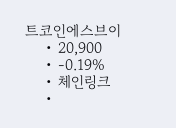트코인에스브이
    • 20,900
    • -0.19%
    • 체인링크
    •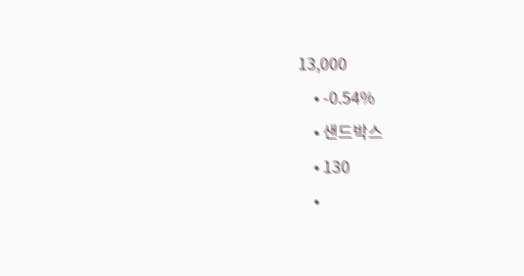13,000
    • -0.54%
    • 샌드박스
    • 130
    •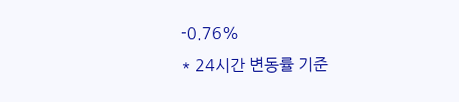-0.76%
* 24시간 변동률 기준